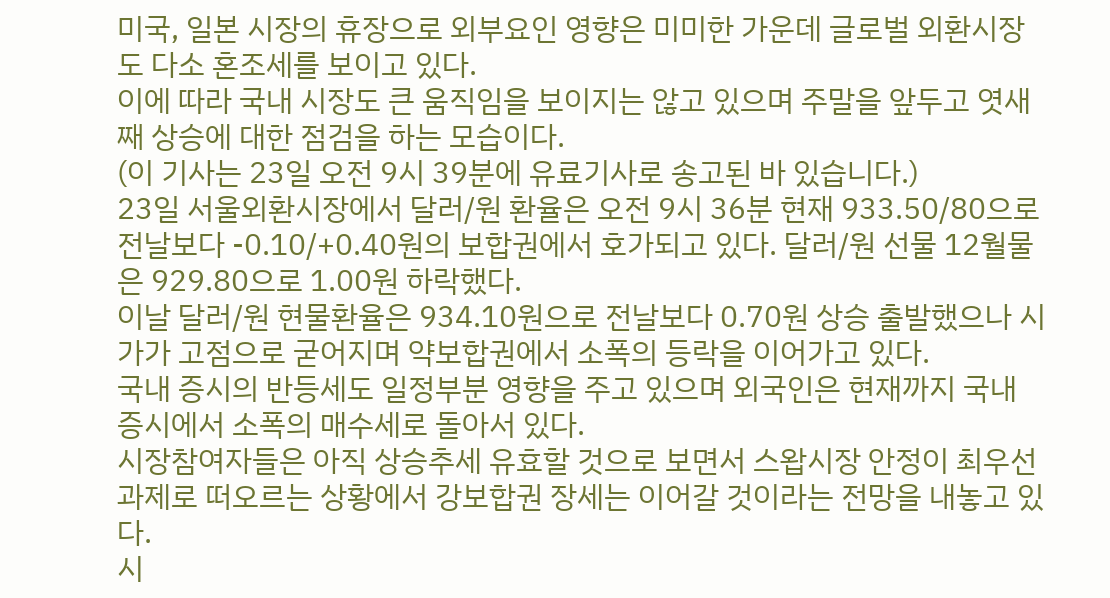미국, 일본 시장의 휴장으로 외부요인 영향은 미미한 가운데 글로벌 외환시장도 다소 혼조세를 보이고 있다.
이에 따라 국내 시장도 큰 움직임을 보이지는 않고 있으며 주말을 앞두고 엿새째 상승에 대한 점검을 하는 모습이다.
(이 기사는 23일 오전 9시 39분에 유료기사로 송고된 바 있습니다.)
23일 서울외환시장에서 달러/원 환율은 오전 9시 36분 현재 933.50/80으로 전날보다 -0.10/+0.40원의 보합권에서 호가되고 있다. 달러/원 선물 12월물은 929.80으로 1.00원 하락했다.
이날 달러/원 현물환율은 934.10원으로 전날보다 0.70원 상승 출발했으나 시가가 고점으로 굳어지며 약보합권에서 소폭의 등락을 이어가고 있다.
국내 증시의 반등세도 일정부분 영향을 주고 있으며 외국인은 현재까지 국내 증시에서 소폭의 매수세로 돌아서 있다.
시장참여자들은 아직 상승추세 유효할 것으로 보면서 스왑시장 안정이 최우선 과제로 떠오르는 상황에서 강보합권 장세는 이어갈 것이라는 전망을 내놓고 있다.
시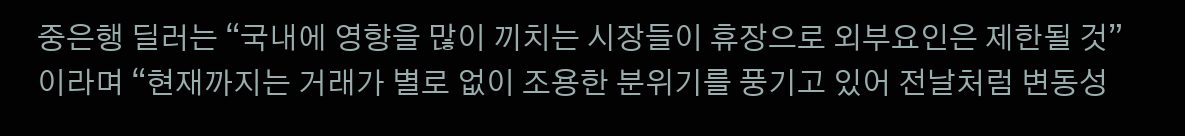중은행 딜러는 “국내에 영향을 많이 끼치는 시장들이 휴장으로 외부요인은 제한될 것”이라며 “현재까지는 거래가 별로 없이 조용한 분위기를 풍기고 있어 전날처럼 변동성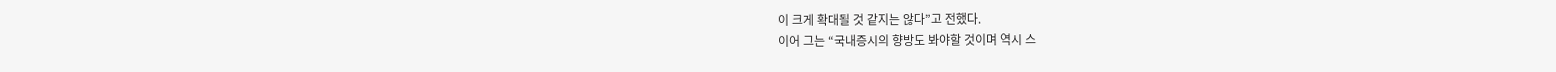이 크게 확대될 것 같지는 않다”고 전했다.
이어 그는 “국내증시의 향방도 봐야할 것이며 역시 스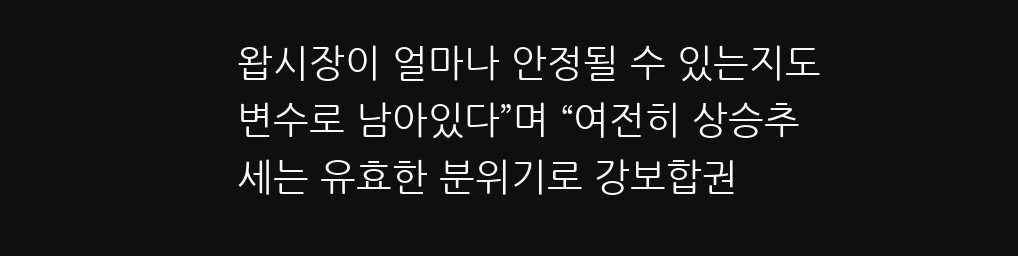왑시장이 얼마나 안정될 수 있는지도 변수로 남아있다”며 “여전히 상승추세는 유효한 분위기로 강보합권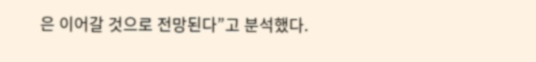은 이어갈 것으로 전망된다”고 분석했다.